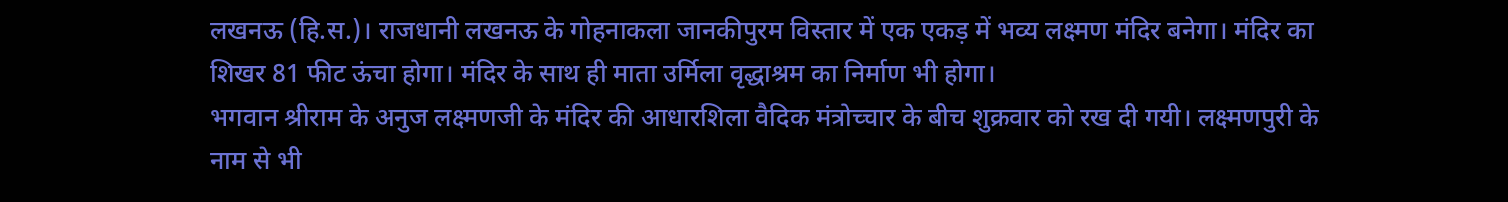लखनऊ (हि.स.)। राजधानी लखनऊ के गोहनाकला जानकीपुरम विस्तार में एक एकड़ में भव्य लक्ष्मण मंदिर बनेगा। मंदिर का शिखर 81 फीट ऊंचा होगा। मंदिर के साथ ही माता उर्मिला वृद्धाश्रम का निर्माण भी होगा।
भगवान श्रीराम के अनुज लक्ष्मणजी के मंदिर की आधारशिला वैदिक मंत्रोच्चार के बीच शुक्रवार को रख दी गयी। लक्ष्मणपुरी के नाम से भी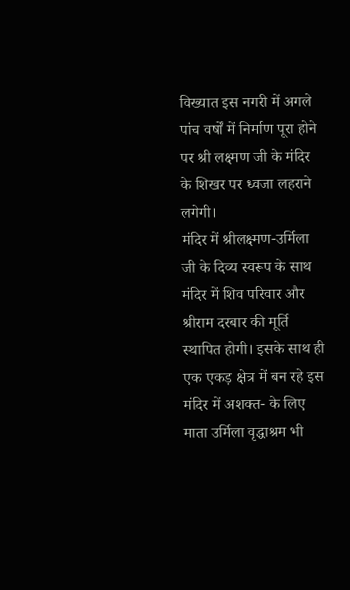विख्यात इस नगरी में अगले पांच वर्षों में निर्माण पूरा होने पर श्री लक्ष्मण जी के मंदिर के शिखर पर ध्वजा लहराने लगेगी।
मंदिर में श्रीलक्ष्मण-उर्मिला जी के दिव्य स्वरूप के साथ मंदिर में शिव परिवार और श्रीराम दरबार की मूर्ति स्थापित होगी। इसके साथ ही एक एकड़ क्षेत्र में बन रहे इस मंदिर में अशक्त- के लिए माता उर्मिला वृद्धाश्रम भी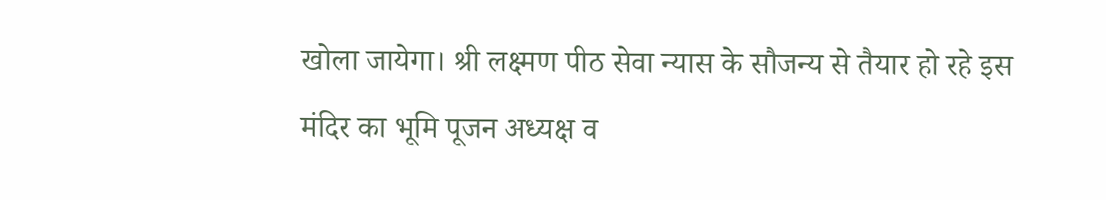खोला जायेगा। श्री लक्ष्मण पीठ सेवा न्यास के सौजन्य से तैयार हो रहे इस मंदिर का भूमि पूजन अध्यक्ष व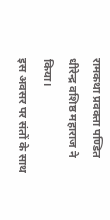रामकथा प्रवक्ता पण्डित धीरेन्द्र वशिष्ठ महाराज ने किया।
इस अवसर पर संतों के साथ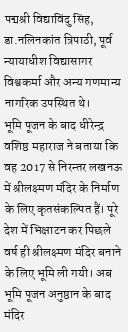पद्मश्री विद्याविंदु सिंह, डा.नलिनकांत त्रिपाठी, पूर्व न्यायाधीश विद्यासागर विश्वकर्मा और अन्य गणमान्य नागरिक उपस्थित थे।
भूमि पूजन के बाद धीरेन्द्र वशिष्ठ महाराज ने बताया कि वह 2017 से निरन्तर लखनऊ में श्रीलक्ष्मण मंदिर के निर्माण के लिए कृतसंकल्पित हैं। पूरे देश में भिक्षाटन कर पिछले वर्ष ही श्रीलक्ष्मण मंदिर बनाने के लिए भूमि ली गयी। अब भूमि पूजन अनुष्ठान के बाद मंदिर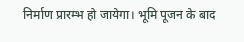निर्माण प्रारम्भ हो जायेगा। भूमि पूजन के बाद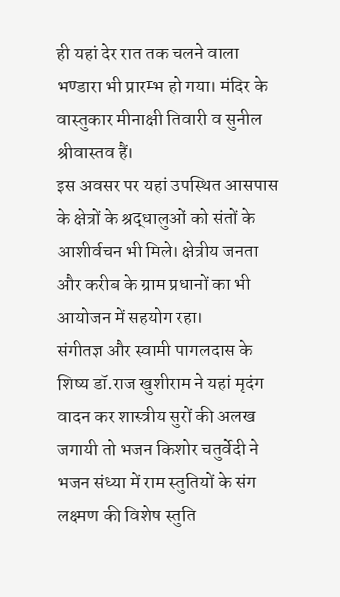ही यहां देर रात तक चलने वाला भण्डारा भी प्रारम्भ हो गया। मंदिर के वास्तुकार मीनाक्षी तिवारी व सुनील श्रीवास्तव हैं।
इस अवसर पर यहां उपस्थित आसपास के क्षेत्रों के श्रद्धालुओं को संतों के आशीर्वचन भी मिले। क्षेत्रीय जनता और करीब के ग्राम प्रधानों का भी आयोजन में सहयोग रहा।
संगीतज्ञ और स्वामी पागलदास के शिष्य डॉ.राज खुशीराम ने यहां मृदंग वादन कर शास्त्रीय सुरों की अलख जगायी तो भजन किशोर चतुर्वेदी ने भजन संध्या में राम स्तुतियों के संग लक्ष्मण की विशेष स्तुति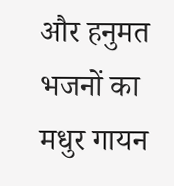और हनुमत भजनों का मधुर गायन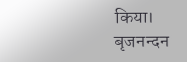किया।
बृजनन्दन